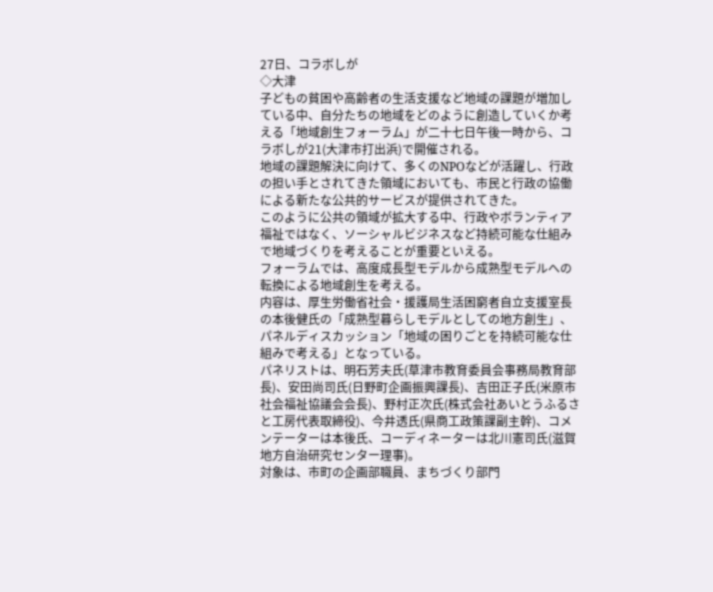27日、コラボしが
◇大津
子どもの貧困や高齢者の生活支援など地域の課題が増加している中、自分たちの地域をどのように創造していくか考える「地域創生フォーラム」が二十七日午後一時から、コラボしが21(大津市打出浜)で開催される。
地域の課題解決に向けて、多くのNPОなどが活躍し、行政の担い手とされてきた領域においても、市民と行政の協働による新たな公共的サービスが提供されてきた。
このように公共の領域が拡大する中、行政やボランティア福祉ではなく、ソーシャルビジネスなど持続可能な仕組みで地域づくりを考えることが重要といえる。
フォーラムでは、高度成長型モデルから成熟型モデルへの転換による地域創生を考える。
内容は、厚生労働省社会・援護局生活困窮者自立支援室長の本後健氏の「成熟型暮らしモデルとしての地方創生」、パネルディスカッション「地域の困りごとを持続可能な仕組みで考える」となっている。
パネリストは、明石芳夫氏(草津市教育委員会事務局教育部長)、安田尚司氏(日野町企画振興課長)、吉田正子氏(米原市社会福祉協議会会長)、野村正次氏(株式会社あいとうふるさと工房代表取締役)、今井透氏(県商工政策課副主幹)、コメンテーターは本後氏、コーディネーターは北川憲司氏(滋賀地方自治研究センター理事)。
対象は、市町の企画部職員、まちづくり部門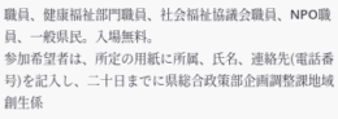職員、健康福祉部門職員、社会福祉協議会職員、NPО職員、一般県民。入場無料。
参加希望者は、所定の用紙に所属、氏名、連絡先(電話番号)を記入し、二十日までに県総合政策部企画調整課地域創生係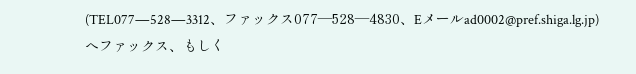(TEL077―528―3312、ファックス077―528―4830、Eメールad0002@pref.shiga.lg.jp)へファックス、もしく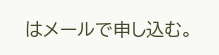はメールで申し込む。